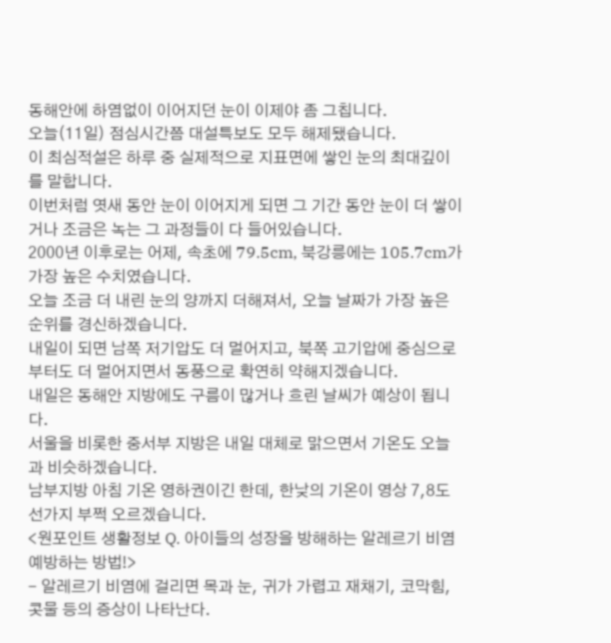동해안에 하염없이 이어지던 눈이 이제야 좀 그칩니다.
오늘(11일) 점심시간쯤 대설특보도 모두 해제됐습니다.
이 최심적설은 하루 중 실제적으로 지표면에 쌓인 눈의 최대깊이를 말합니다.
이번처럼 엿새 동안 눈이 이어지게 되면 그 기간 동안 눈이 더 쌓이거나 조금은 녹는 그 과정들이 다 들어있습니다.
2000년 이후로는 어제, 속초에 79.5cm, 북강릉에는 105.7cm가 가장 높은 수치였습니다.
오늘 조금 더 내린 눈의 양까지 더해져서, 오늘 날짜가 가장 높은 순위를 경신하겠습니다.
내일이 되면 남쪽 저기압도 더 멀어지고, 북쪽 고기압에 중심으로부터도 더 멀어지면서 동풍으로 확연히 약해지겠습니다.
내일은 동해안 지방에도 구름이 많거나 흐린 날씨가 예상이 됩니다.
서울을 비롯한 중서부 지방은 내일 대체로 맑으면서 기온도 오늘과 비슷하겠습니다.
남부지방 아침 기온 영하권이긴 한데, 한낮의 기온이 영상 7,8도 선가지 부쩍 오르겠습니다.
<원포인트 생활정보 Q. 아이들의 성장을 방해하는 알레르기 비염 예방하는 방법!>
- 알레르기 비염에 걸리면 목과 눈, 귀가 가렵고 재채기, 코막힘, 콧물 등의 증상이 나타난다.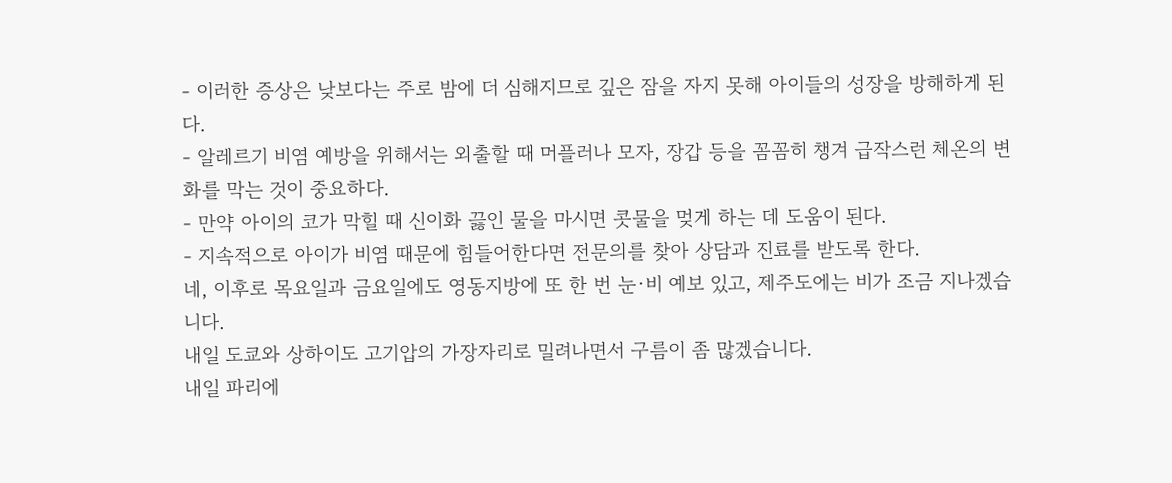- 이러한 증상은 낮보다는 주로 밤에 더 심해지므로 깊은 잠을 자지 못해 아이들의 성장을 방해하게 된다.
- 알레르기 비염 예방을 위해서는 외출할 때 머플러나 모자, 장갑 등을 꼼꼼히 챙겨 급작스런 체온의 변화를 막는 것이 중요하다.
- 만약 아이의 코가 막힐 때 신이화 끓인 물을 마시면 콧물을 멎게 하는 데 도움이 된다.
- 지속적으로 아이가 비염 때문에 힘들어한다면 전문의를 찾아 상담과 진료를 받도록 한다.
네, 이후로 목요일과 금요일에도 영동지방에 또 한 번 눈·비 예보 있고, 제주도에는 비가 조금 지나겠습니다.
내일 도쿄와 상하이도 고기압의 가장자리로 밀려나면서 구름이 좀 많겠습니다.
내일 파리에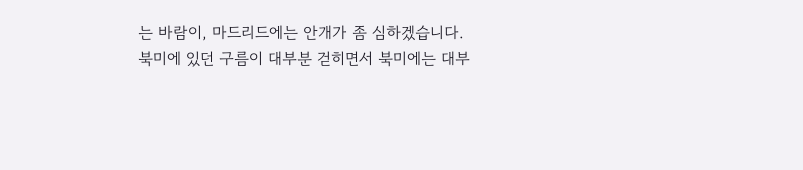는 바람이, 마드리드에는 안개가 좀 심하겠습니다.
북미에 있던 구름이 대부분 걷히면서 북미에는 대부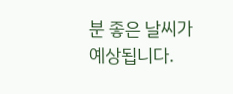분 좋은 날씨가 예상됩니다.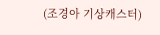(조경아 기상캐스터)